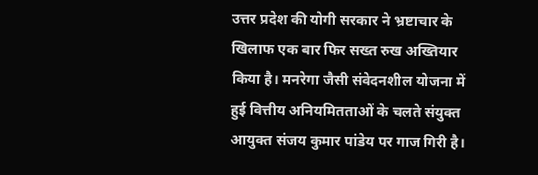उत्तर प्रदेश की योगी सरकार ने भ्रष्टाचार के खिलाफ एक बार फिर सख्त रुख अख्तियार किया है। मनरेगा जैसी संवेदनशील योजना में हुई वित्तीय अनियमितताओं के चलते संयुक्त आयुक्त संजय कुमार पांडेय पर गाज गिरी है।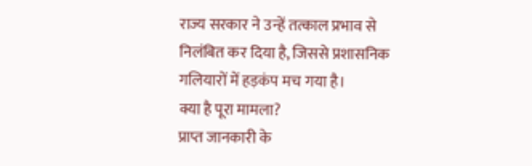राज्य सरकार ने उन्हें तत्काल प्रभाव से निलंबित कर दिया है, जिससे प्रशासनिक गलियारों में हड़कंप मच गया है।
क्या है पूरा मामला?
प्राप्त जानकारी के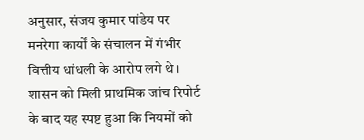अनुसार, संजय कुमार पांडेय पर मनरेगा कार्यों के संचालन में गंभीर वित्तीय धांधली के आरोप लगे थे। शासन को मिली प्राथमिक जांच रिपोर्ट के बाद यह स्पष्ट हुआ कि नियमों को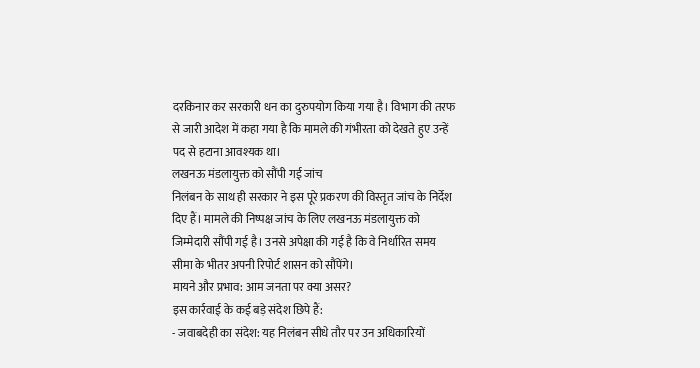दरकिनार कर सरकारी धन का दुरुपयोग किया गया है। विभाग की तरफ से जारी आदेश में कहा गया है कि मामले की गंभीरता को देखते हुए उन्हें पद से हटाना आवश्यक था।
लखनऊ मंडलायुक्त को सौंपी गई जांच
निलंबन के साथ ही सरकार ने इस पूरे प्रकरण की विस्तृत जांच के निर्देश दिए हैं। मामले की निष्पक्ष जांच के लिए लखनऊ मंडलायुक्त को जिम्मेदारी सौंपी गई है। उनसे अपेक्षा की गई है कि वे निर्धारित समय सीमा के भीतर अपनी रिपोर्ट शासन को सौंपेंगे।
मायने और प्रभाव: आम जनता पर क्या असर?
इस कार्रवाई के कई बड़े संदेश छिपे हैं:
- जवाबदेही का संदेश: यह निलंबन सीधे तौर पर उन अधिकारियों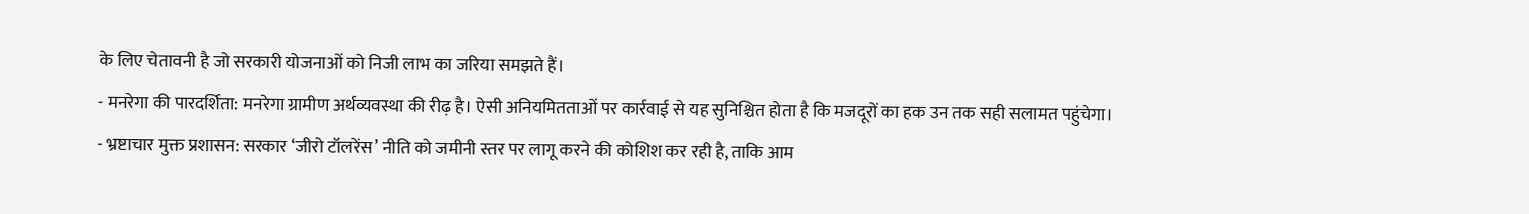के लिए चेतावनी है जो सरकारी योजनाओं को निजी लाभ का जरिया समझते हैं।
- मनरेगा की पारदर्शिता: मनरेगा ग्रामीण अर्थव्यवस्था की रीढ़ है। ऐसी अनियमितताओं पर कार्रवाई से यह सुनिश्चित होता है कि मजदूरों का हक उन तक सही सलामत पहुंचेगा।
- भ्रष्टाचार मुक्त प्रशासन: सरकार ‘जीरो टॉलरेंस’ नीति को जमीनी स्तर पर लागू करने की कोशिश कर रही है, ताकि आम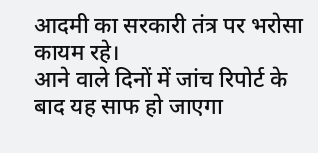आदमी का सरकारी तंत्र पर भरोसा कायम रहे।
आने वाले दिनों में जांच रिपोर्ट के बाद यह साफ हो जाएगा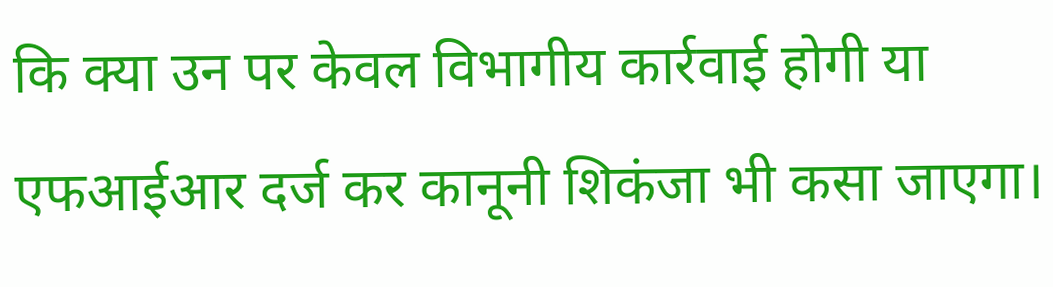कि क्या उन पर केवल विभागीय कार्रवाई होगी या एफआईआर दर्ज कर कानूनी शिकंजा भी कसा जाएगा।